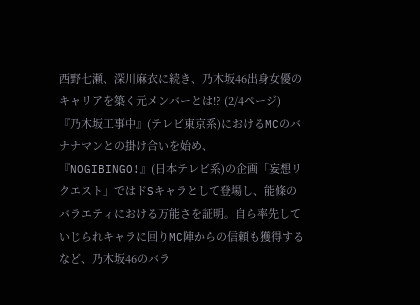西野七瀬、深川麻衣に続き、乃木坂46出身女優のキャリアを築く元メンバーとは!? (2/4ページ)
『乃木坂工事中』(テレビ東京系)におけるMCのバナナマンとの掛け合いを始め、『NOGIBINGO!』(日本テレビ系)の企画「妄想リクエスト」ではドSキャラとして登場し、能條のバラエティにおける万能さを証明。自ら率先していじられキャラに回りMC陣からの信頼も獲得するなど、乃木坂46のバラ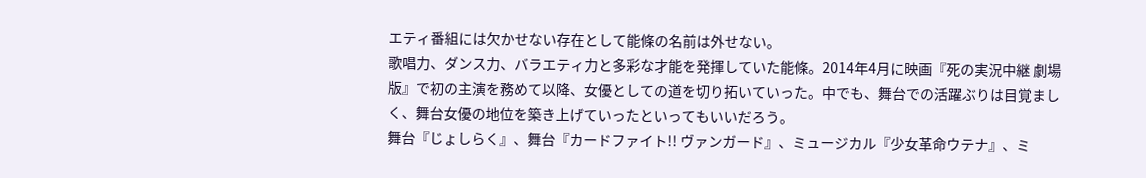エティ番組には欠かせない存在として能條の名前は外せない。
歌唱力、ダンス力、バラエティ力と多彩な才能を発揮していた能條。2014年4月に映画『死の実況中継 劇場版』で初の主演を務めて以降、女優としての道を切り拓いていった。中でも、舞台での活躍ぶりは目覚ましく、舞台女優の地位を築き上げていったといってもいいだろう。
舞台『じょしらく』、舞台『カードファイト!! ヴァンガード』、ミュージカル『少女革命ウテナ』、ミ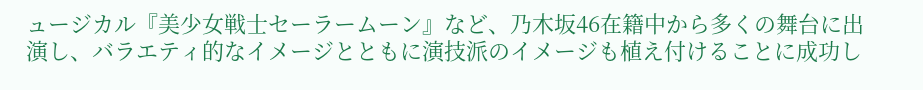ュージカル『美少女戦士セーラームーン』など、乃木坂46在籍中から多くの舞台に出演し、バラエティ的なイメージとともに演技派のイメージも植え付けることに成功し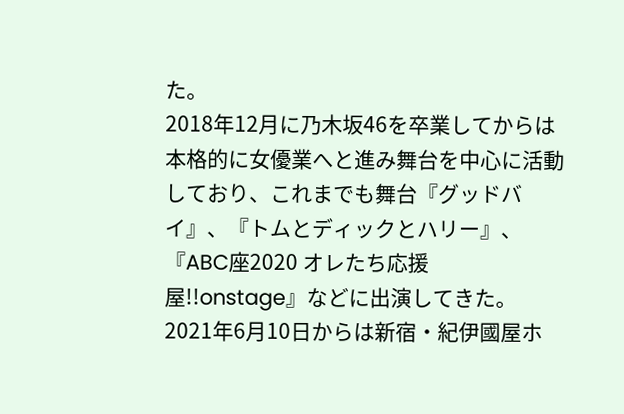た。
2018年12月に乃木坂46を卒業してからは本格的に女優業へと進み舞台を中心に活動しており、これまでも舞台『グッドバイ』、『トムとディックとハリー』、『ABC座2020 オレたち応援屋!!onstage』などに出演してきた。
2021年6月10日からは新宿・紀伊國屋ホ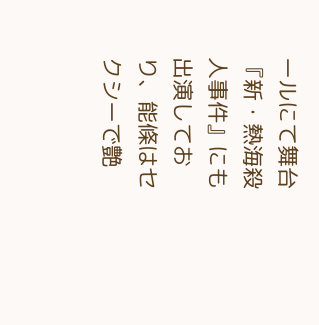ールにて舞台『新・熱海殺人事件』にも出演しており、能條はセクシーで艶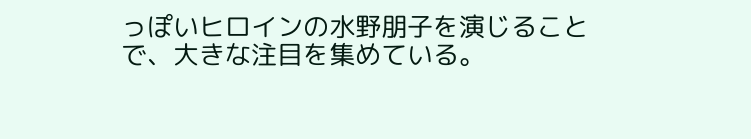っぽいヒロインの水野朋子を演じることで、大きな注目を集めている。